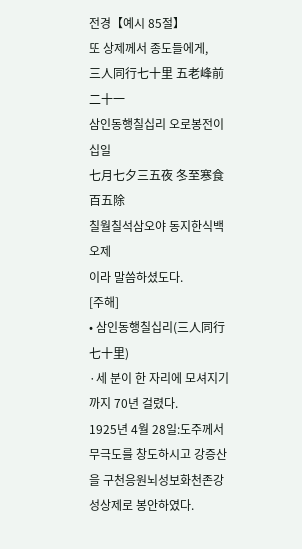전경【예시 85절】
또 상제께서 종도들에게,
三人同行七十里 五老峰前二十一
삼인동행칠십리 오로봉전이십일
七月七夕三五夜 冬至寒食百五除
칠월칠석삼오야 동지한식백오제
이라 말씀하셨도다.
[주해]
• 삼인동행칠십리(三人同行七十里)
·세 분이 한 자리에 모셔지기까지 70년 걸렸다.
1925년 4월 28일:도주께서 무극도를 창도하시고 강증산을 구천응원뇌성보화천존강성상제로 봉안하였다.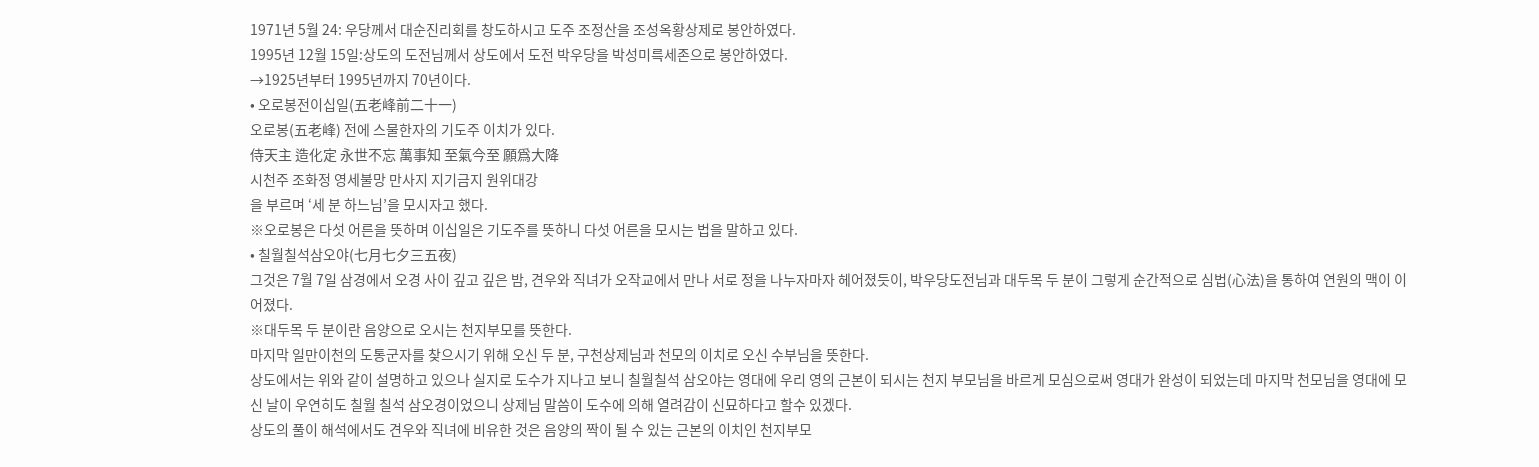1971년 5월 24: 우당께서 대순진리회를 창도하시고 도주 조정산을 조성옥황상제로 봉안하였다.
1995년 12월 15일:상도의 도전님께서 상도에서 도전 박우당을 박성미륵세존으로 봉안하였다.
→1925년부터 1995년까지 70년이다.
• 오로봉전이십일(五老峰前二十一)
오로봉(五老峰) 전에 스물한자의 기도주 이치가 있다.
侍天主 造化定 永世不忘 萬事知 至氣今至 願爲大降
시천주 조화정 영세불망 만사지 지기금지 원위대강
을 부르며 ‘세 분 하느님’을 모시자고 했다.
※오로봉은 다섯 어른을 뜻하며 이십일은 기도주를 뜻하니 다섯 어른을 모시는 법을 말하고 있다.
• 칠월칠석삼오야(七月七夕三五夜)
그것은 7월 7일 삼경에서 오경 사이 깊고 깊은 밤, 견우와 직녀가 오작교에서 만나 서로 정을 나누자마자 헤어졌듯이, 박우당도전님과 대두목 두 분이 그렇게 순간적으로 심법(心法)을 통하여 연원의 맥이 이어졌다.
※대두목 두 분이란 음양으로 오시는 천지부모를 뜻한다.
마지막 일만이천의 도통군자를 찾으시기 위해 오신 두 분, 구천상제님과 천모의 이치로 오신 수부님을 뜻한다.
상도에서는 위와 같이 설명하고 있으나 실지로 도수가 지나고 보니 칠월칠석 삼오야는 영대에 우리 영의 근본이 되시는 천지 부모님을 바르게 모심으로써 영대가 완성이 되었는데 마지막 천모님을 영대에 모신 날이 우연히도 칠월 칠석 삼오경이었으니 상제님 말씀이 도수에 의해 열려감이 신묘하다고 할수 있겠다.
상도의 풀이 해석에서도 견우와 직녀에 비유한 것은 음양의 짝이 될 수 있는 근본의 이치인 천지부모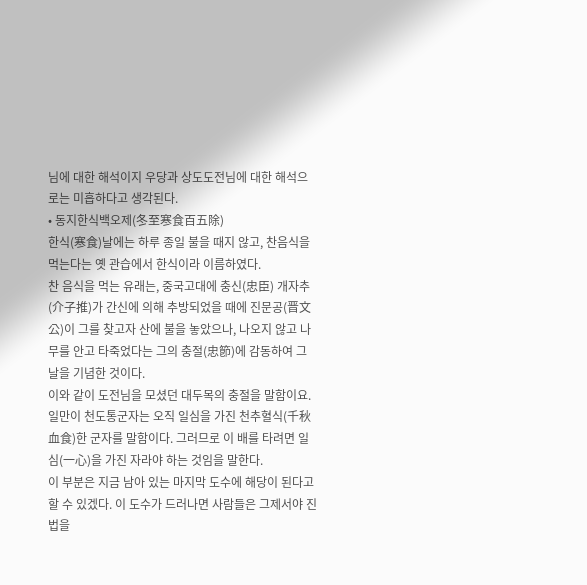님에 대한 해석이지 우당과 상도도전님에 대한 해석으로는 미흡하다고 생각된다.
• 동지한식백오제(冬至寒食百五除)
한식(寒食)날에는 하루 종일 불을 때지 않고, 찬음식을 먹는다는 옛 관습에서 한식이라 이름하였다.
찬 음식을 먹는 유래는, 중국고대에 충신(忠臣) 개자추(介子推)가 간신에 의해 추방되었을 때에 진문공(晋文公)이 그를 찾고자 산에 불을 놓았으나, 나오지 않고 나무를 안고 타죽었다는 그의 충절(忠節)에 감동하여 그날을 기념한 것이다.
이와 같이 도전님을 모셨던 대두목의 충절을 말함이요. 일만이 천도통군자는 오직 일심을 가진 천추혈식(千秋血食)한 군자를 말함이다. 그러므로 이 배를 타려면 일심(一心)을 가진 자라야 하는 것임을 말한다.
이 부분은 지금 남아 있는 마지막 도수에 해당이 된다고 할 수 있겠다. 이 도수가 드러나면 사람들은 그제서야 진법을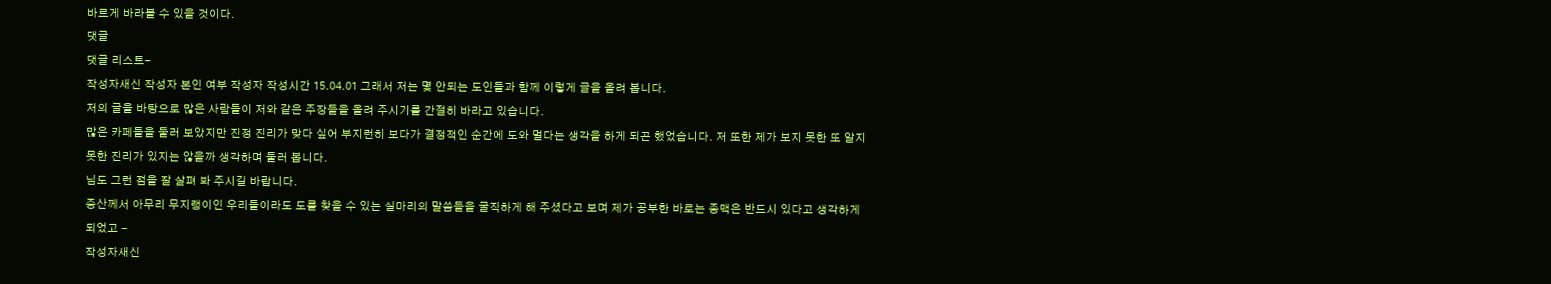바르게 바라볼 수 있을 것이다.
댓글
댓글 리스트-
작성자새신 작성자 본인 여부 작성자 작성시간 15.04.01 그래서 저는 몇 안되는 도인들과 함께 이렇게 글을 올려 봅니다.
저의 글을 바탕으로 많은 사람들이 저와 같은 주장들을 올려 주시기를 간절히 바라고 있습니다.
많은 카페들을 둘러 보았지만 진정 진리가 맞다 싶어 부지런히 보다가 결정적인 순간에 도와 멀다는 생각을 하게 되곤 했었습니다. 저 또한 제가 보지 못한 또 알지 못한 진리가 있지는 않을까 생각하며 둘러 봅니다.
님도 그런 점을 잘 살펴 봐 주시길 바랍니다.
증산께서 아무리 무지랭이인 우리들이라도 도를 찾을 수 있는 실마리의 말씀들을 굴직하게 해 주셨다고 보며 제가 공부한 바로는 종맥은 반드시 있다고 생각하게 되었고 -
작성자새신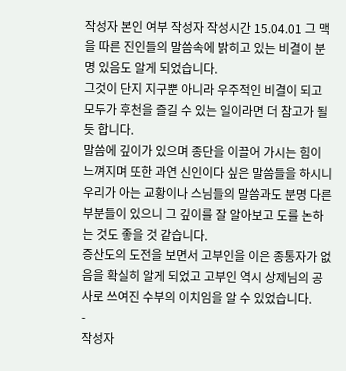작성자 본인 여부 작성자 작성시간 15.04.01 그 맥을 따른 진인들의 말씀속에 밝히고 있는 비결이 분명 있음도 알게 되었습니다.
그것이 단지 지구뿐 아니라 우주적인 비결이 되고 모두가 후천을 즐길 수 있는 일이라면 더 참고가 될 듯 합니다.
말씀에 깊이가 있으며 종단을 이끌어 가시는 힘이 느껴지며 또한 과연 신인이다 싶은 말씀들을 하시니 우리가 아는 교황이나 스님들의 말씀과도 분명 다른 부분들이 있으니 그 깊이를 잘 알아보고 도를 논하는 것도 좋을 것 같습니다.
증산도의 도전을 보면서 고부인을 이은 종통자가 없음을 확실히 알게 되었고 고부인 역시 상제님의 공사로 쓰여진 수부의 이치임을 알 수 있었습니다.
-
작성자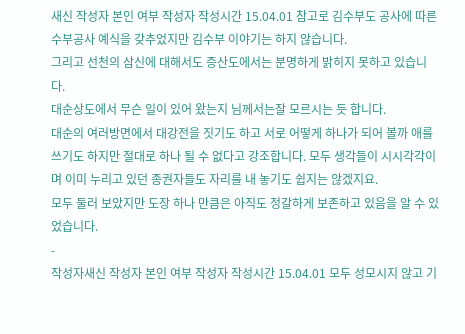새신 작성자 본인 여부 작성자 작성시간 15.04.01 참고로 김수부도 공사에 따른 수부공사 예식을 갖추었지만 김수부 이야기는 하지 않습니다.
그리고 선천의 삼신에 대해서도 증산도에서는 분명하게 밝히지 못하고 있습니다.
대순상도에서 무슨 일이 있어 왔는지 님께서는잘 모르시는 듯 합니다.
대순의 여러방면에서 대강전을 짓기도 하고 서로 어떻게 하나가 되어 볼까 애를 쓰기도 하지만 절대로 하나 될 수 없다고 강조합니다. 모두 생각들이 시시각각이며 이미 누리고 있던 종권자들도 자리를 내 놓기도 쉽지는 않겠지요.
모두 둘러 보았지만 도장 하나 만큼은 아직도 정갈하게 보존하고 있음을 알 수 있었습니다.
-
작성자새신 작성자 본인 여부 작성자 작성시간 15.04.01 모두 성모시지 않고 기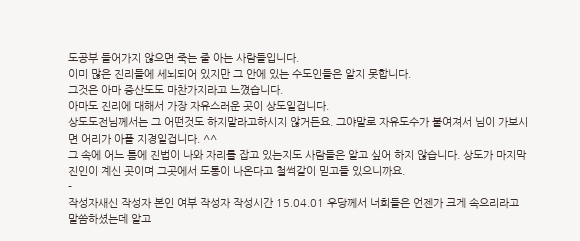도공부 들어가지 않으면 죽는 줄 아는 사람들입니다.
이미 많은 진리들에 세뇌되어 있지만 그 안에 있는 수도인들은 알지 못합니다.
그것은 아마 증산도도 마찬가지라고 느꼈습니다.
아마도 진리에 대해서 가장 자유스러운 곳이 상도일겁니다.
상도도전님께서는 그 어떤것도 하지말라고하시지 않거든요. 그야말로 자유도수가 붙여져서 님이 가보시면 어리가 아플 지경일겁니다. ^^
그 속에 어느 틈에 진법이 나와 자리를 잡고 있는지도 사람들은 알고 싶어 하지 않습니다. 상도가 마지막 진인이 계신 곳이며 그곳에서 도통이 나온다고 철썩같이 믿고들 있으니까요.
-
작성자새신 작성자 본인 여부 작성자 작성시간 15.04.01 우당께서 너희들은 언젠가 크게 속으리라고 말씀하셨는데 알고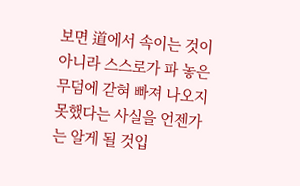보면 道에서 속이는 것이 아니라 스스로가 파 놓은 무덤에 갇혀 빠져 나오지 못했다는 사실을 언젠가는 알게 될 것입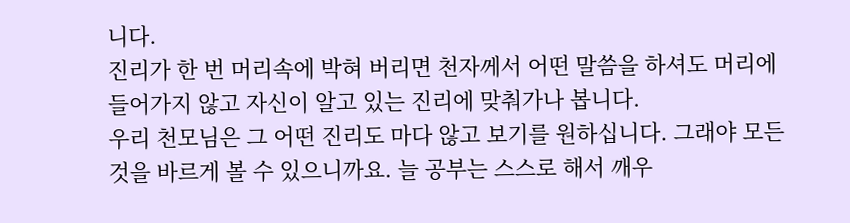니다.
진리가 한 번 머리속에 박혀 버리면 천자께서 어떤 말씀을 하셔도 머리에 들어가지 않고 자신이 알고 있는 진리에 맞춰가나 봅니다.
우리 천모님은 그 어떤 진리도 마다 않고 보기를 원하십니다. 그래야 모든 것을 바르게 볼 수 있으니까요. 늘 공부는 스스로 해서 깨우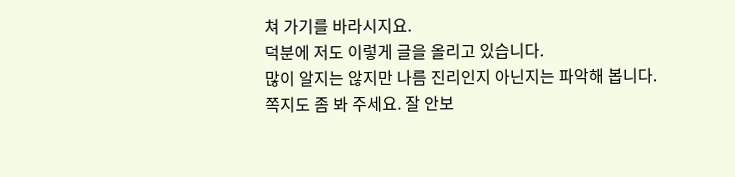쳐 가기를 바라시지요.
덕분에 저도 이렇게 글을 올리고 있습니다.
많이 알지는 않지만 나름 진리인지 아닌지는 파악해 봅니다.
쪽지도 좀 봐 주세요. 잘 안보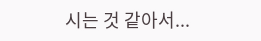시는 것 같아서...